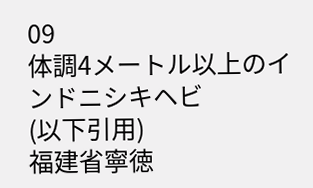09
体調4メートル以上のインドニシキヘビ
(以下引用)
福建省寧徳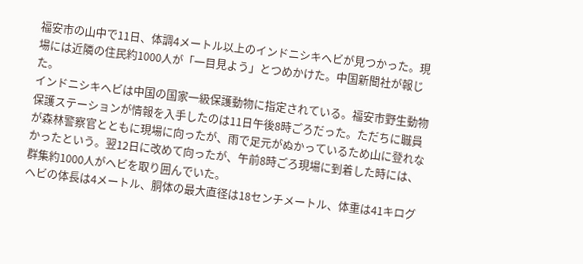福安市の山中で11日、体調4メートル以上のインドニシキヘビが見つかった。現場には近隣の住民約1000人が「一目見よう」とつめかけた。中国新聞社が報じた。
インドニシキヘビは中国の国家一級保護動物に指定されている。福安市野生動物保護ステーションが情報を入手したのは11日午後8時ごろだった。ただちに職員が森林警察官とともに現場に向ったが、雨で足元がぬかっているため山に登れなかったという。翌12日に改めて向ったが、午前8時ごろ現場に到着した時には、群集約1000人がヘビを取り囲んでいた。
ヘビの体長は4メートル、胴体の最大直径は18センチメートル、体重は41キログ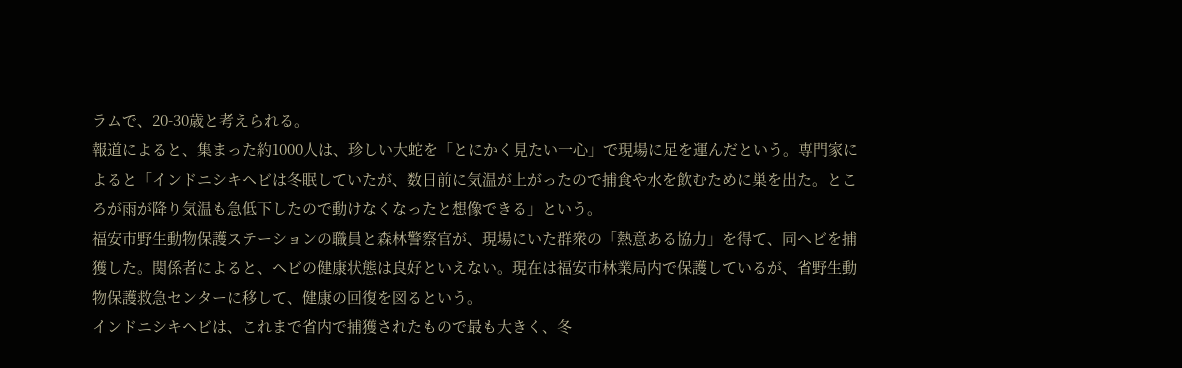ラムで、20-30歳と考えられる。
報道によると、集まった約1000人は、珍しい大蛇を「とにかく見たい一心」で現場に足を運んだという。専門家によると「インドニシキヘビは冬眠していたが、数日前に気温が上がったので捕食や水を飲むために巣を出た。ところが雨が降り気温も急低下したので動けなくなったと想像できる」という。
福安市野生動物保護ステーションの職員と森林警察官が、現場にいた群衆の「熱意ある協力」を得て、同ヘビを捕獲した。関係者によると、ヘビの健康状態は良好といえない。現在は福安市林業局内で保護しているが、省野生動物保護救急センターに移して、健康の回復を図るという。
インドニシキヘビは、これまで省内で捕獲されたもので最も大きく、冬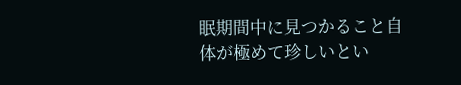眠期間中に見つかること自体が極めて珍しいとい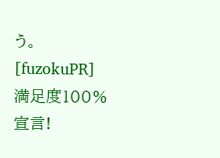う。
[fuzokuPR]満足度100%宣言!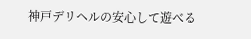神戸デリヘルの安心して遊べる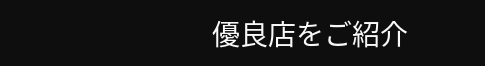優良店をご紹介